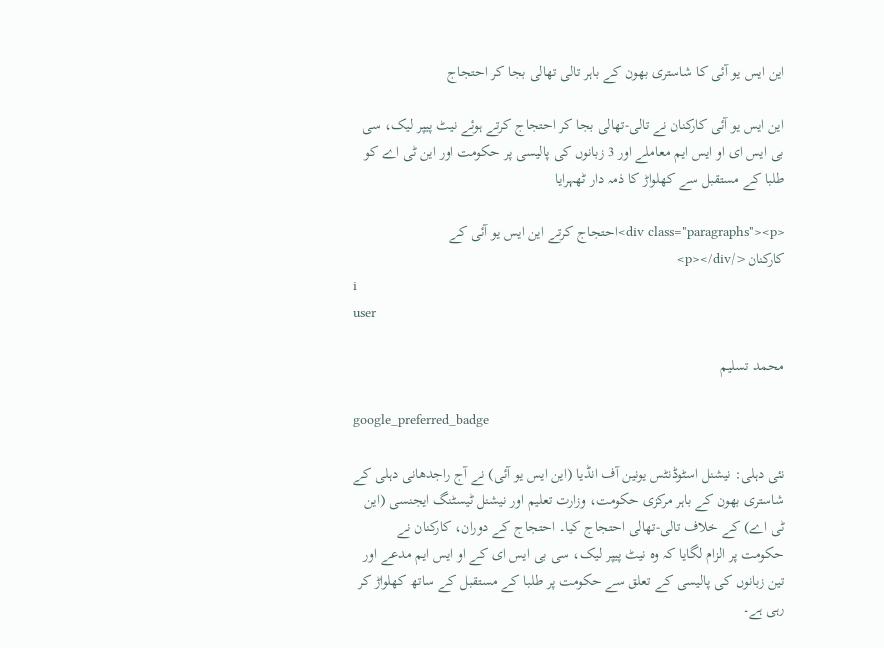این ایس یو آئی کا شاستری بھون کے باہر تالی تھالی بجا کر احتجاج

این ایس یو آئی کارکنان نے تالی-تھالی بجا کر احتجاج کرتے ہوئے نیٹ پیپر لیک، سی بی ایس ای او ایس ایم معاملے اور 3 زبانوں کی پالیسی پر حکومت اور این ٹی اے کو طلبا کے مستقبل سے کھلواڑ کا ذمہ دار ٹھہرایا

<div class="paragraphs"><p>احتجاج کرتے این ایس یو آئی کے کارکنان</p></div>
i
user

محمد تسلیم

google_preferred_badge

نئی دہلی: نیشنل اسٹوڈنٹس یونین آف انڈیا (این ایس یو آئی) نے آج راجدھانی دہلی کے شاستری بھون کے باہر مرکزی حکومت، وزارت تعلیم اور نیشنل ٹیسٹنگ ایجنسی (این ٹی اے) کے خلاف تالی-تھالی احتجاج کیا۔ احتجاج کے دوران، کارکنان نے حکومت پر الزام لگایا کہ وہ نیٹ پیپر لیک، سی بی ایس ای کے او ایس ایم مدعے اور تین زبانوں کی پالیسی کے تعلق سے حکومت پر طلبا کے مستقبل کے ساتھ کھلواڑ کر رہی ہے۔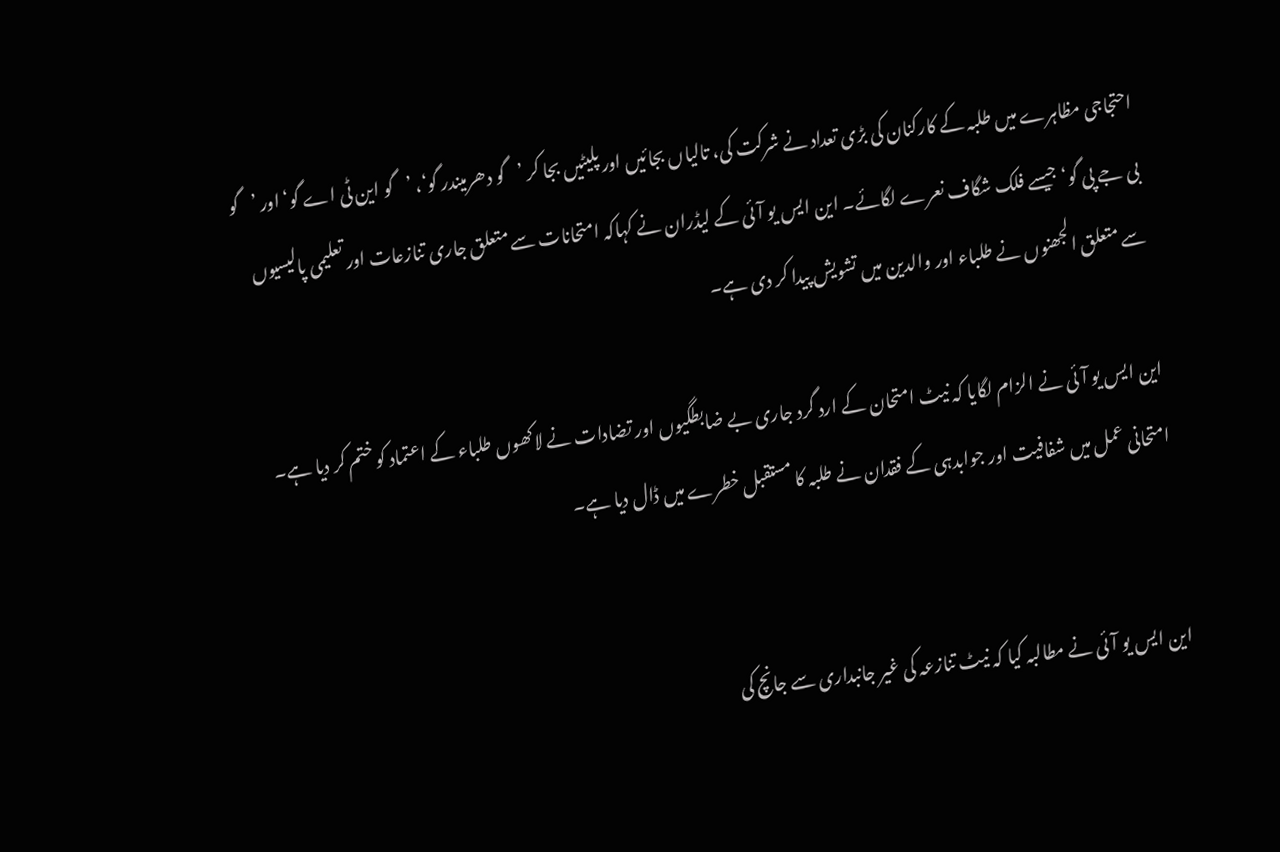احتجاجی مظاہرے میں طلبہ کے کارکنان کی بڑی تعداد نے شرکت کی، تالیاں بجائیں اور پلیٹیں بجا کر ’گو دھرمیندر گو‘، ’گو این ٹی اے گو‘ اور ’گو بی جے پی گو‘ جیسے فلک شگاف نعرے لگائے۔ این ایس یو آئی کے لیڈران نے کہاکہ امتحانات سے متعلق جاری تنازعات اور تعلیمی پالیسیوں سے متعلق الجھنوں نے طلباء اور والدین میں تشویش پیدا کر دی ہے۔

این ایس یو آئی نے الزام لگایا کہ نیٹ امتحان کے ارد گرد جاری بے ضابطگیوں اور تضادات نے لاکھوں طلباء کے اعتماد کو ختم کر دیا ہے۔ امتحانی عمل میں شفافیت اور جوابدہی کے فقدان نے طلبہ کا مستقبل خطرے میں ڈال دیا ہے۔


این ایس یو آئی نے مطالبہ کیا کہ نیٹ تنازعہ کی غیر جانبداری سے جانچ کی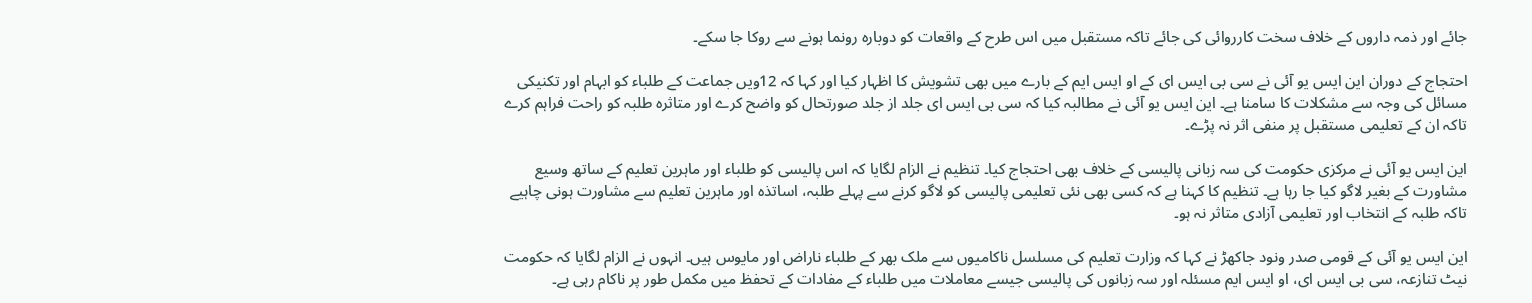جائے اور ذمہ داروں کے خلاف سخت کارروائی کی جائے تاکہ مستقبل میں اس طرح کے واقعات کو دوبارہ رونما ہونے سے روکا جا سکے۔

احتجاج کے دوران این ایس یو آئی نے سی بی ایس ای کے او ایس ایم کے بارے میں بھی تشویش کا اظہار کیا اور کہا کہ 12ویں جماعت کے طلباء کو ابہام اور تکنیکی مسائل کی وجہ سے مشکلات کا سامنا ہے۔ این ایس یو آئی نے مطالبہ کیا کہ سی بی ایس ای جلد از جلد صورتحال کو واضح کرے اور متاثرہ طلبہ کو راحت فراہم کرے تاکہ ان کے تعلیمی مستقبل پر منفی اثر نہ پڑے۔

این ایس یو آئی نے مرکزی حکومت کی سہ زبانی پالیسی کے خلاف بھی احتجاج کیا۔ تنظیم نے الزام لگایا کہ اس پالیسی کو طلباء اور ماہرین تعلیم کے ساتھ وسیع مشاورت کے بغیر لاگو کیا جا رہا ہے۔ تنظیم کا کہنا ہے کہ کسی بھی نئی تعلیمی پالیسی کو لاگو کرنے سے پہلے طلبہ، اساتذہ اور ماہرین تعلیم سے مشاورت ہونی چاہیے تاکہ طلبہ کے انتخاب اور تعلیمی آزادی متاثر نہ ہو۔

این ایس یو آئی کے قومی صدر ونود جاکھڑ نے کہا کہ وزارت تعلیم کی مسلسل ناکامیوں سے ملک بھر کے طلباء ناراض اور مایوس ہیں۔ انہوں نے الزام لگایا کہ حکومت نیٹ تنازعہ، سی بی ایس ای، او ایس ایم مسئلہ اور سہ زبانوں کی پالیسی جیسے معاملات میں طلباء کے مفادات کے تحفظ میں مکمل طور پر ناکام رہی ہے۔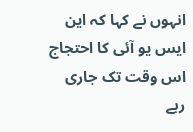انہوں نے کہا کہ این ایس یو آئی کا احتجاج اس وقت تک جاری رہے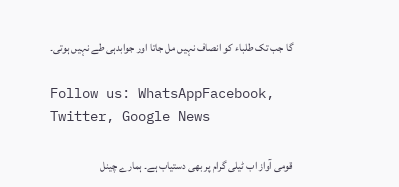گا جب تک طلباء کو انصاف نہیں مل جاتا اور جوابدہی طے نہیں ہوتی۔

Follow us: WhatsAppFacebook, Twitter, Google News

قومی آواز اب ٹیلی گرام پر بھی دستیاب ہے۔ ہمارے چینل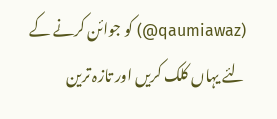(qaumiawaz@) کو جوائن کرنے کے لئے یہاں کلک کریں اور تازہ ترین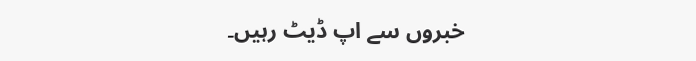خبروں سے اپ ڈیٹ رہیں۔